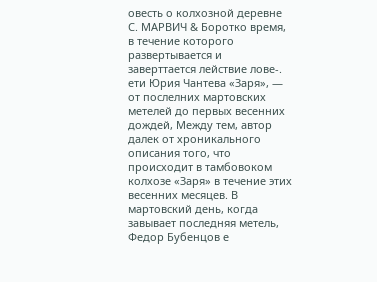овесть о колхозной деревне С. МАРВИЧ & Боротко время, в течение которого развертывается и заверттается лействие лове-. ети Юрия Чантева «Заря», — от послелних мартовских метелей до первых весенних дождей, Между тем, автор далек от хроникального описания того, что происходит в тамбовоком колхозе «Заря» в течение этих весенних месяцев. В мартовский день, когда завывает последняя метель, Федор Бубенцов е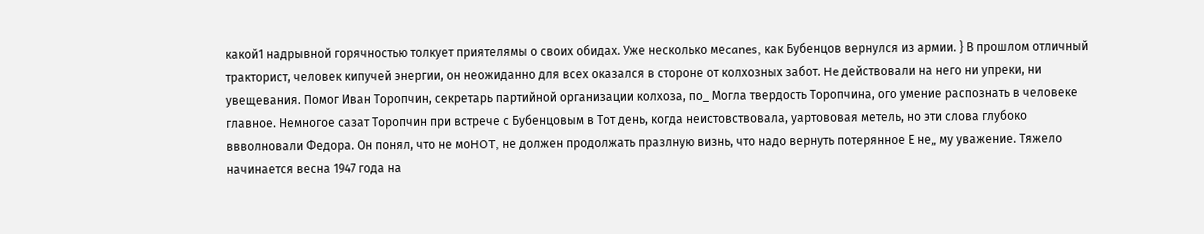какой1 надрывной горячностью толкует приятелямы о своих обидах. Уже несколько меcanes, как Бубенцов вернулся из армии. } В прошлом отличный тракторист, человек кипучей энергии, он неожиданно для всех оказался в стороне от колхозных забот. He действовали на него ни упреки, ни увещевания. Помог Иван Торопчин, секретарь партийной организации колхоза, по_ Могла твердость Торопчина, ого умение распознать в человеке главное. Немногое сазат Торопчин при встрече с Бубенцовым в Тот день, когда неистовствовала, уартововая метель, но эти слова глубоко ввволновали Федора. Он понял, что не моHOT, не должен продолжать празлную визнь, что надо вернуть потерянное Е не„ му уважение. Тяжело начинается весна 1947 года на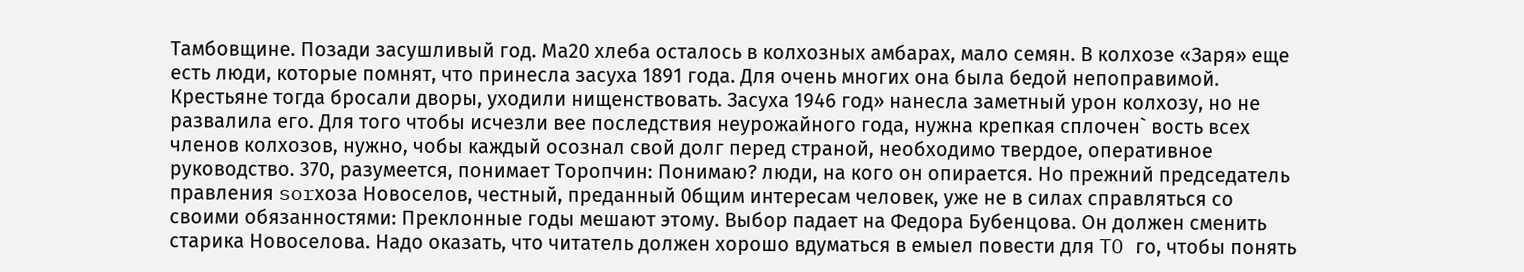Тамбовщине. Позади засушливый год. Ма20 хлеба осталось в колхозных амбарах, мало семян. В колхозе «Заря» еще есть люди, которые помнят, что принесла засуха 1891 года. Для очень многих она была бедой непоправимой. Крестьяне тогда бросали дворы, уходили нищенствовать. Засуха 1946 год» нанесла заметный урон колхозу, но не развалила его. Для того чтобы исчезли вее последствия неурожайного года, нужна крепкая сплочен` вость всех членов колхозов, нужно, чобы каждый осознал свой долг перед страной, необходимо твердое, оперативное руководство. 370, разумеется, понимает Торопчин: Понимаю? люди, на кого он опирается. Но прежний председатель правления sorхоза Новоселов, честный, преданный 0бщим интересам человек, уже не в силах справляться со своими обязанностями: Преклонные годы мешают этому. Выбор падает на Федора Бубенцова. Он должен сменить старика Новоселова. Надо оказать, что читатель должен хорошо вдуматься в емыел повести для TO го, чтобы понять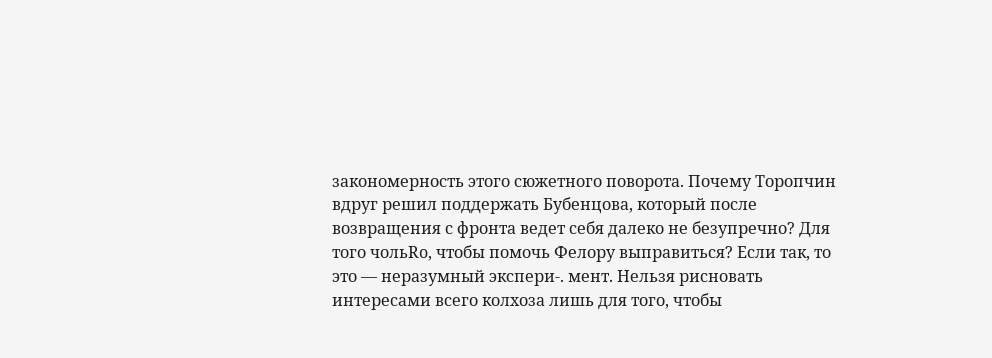закономерность этого сюжетного поворота. Почему Торопчин вдруг решил поддержать Бубенцова, который после возвращения с фронта ведет себя далеко не безупречно? Для того чольRo, чтобы помочь Фелору выправиться? Если так, то это — неразумный экспери-. мент. Нельзя рисновать интересами всего колхоза лишь для того, чтобы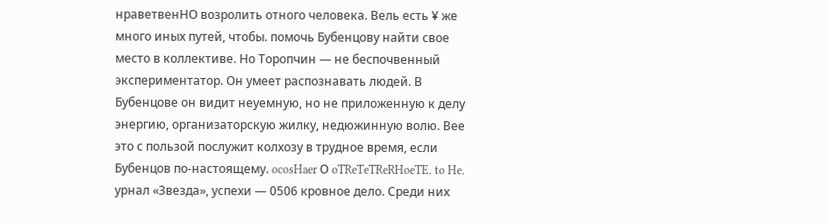нраветвенHO возролить отного человека. Вель есть ¥ же много иных путей, чтобы. помочь Бубенцову найти свое место в коллективе. Но Торопчин — не беспочвенный экспериментатор. Он умеет распознавать людей. В Бубенцове он видит неуемную, но не приложенную к делу энергию, организаторскую жилку, недюжинную волю. Вее это с пользой послужит колхозу в трудное время, если Бубенцов по-настоящему. ocosHaer О oTReTeTReRHoeTE. to He. урнал «Звезда», успехи — 0506 кровное дело. Среди них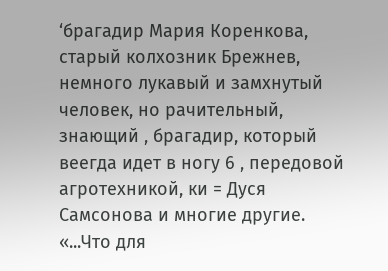‘брагадир Мария Коренкова, старый колхозник Брежнев, немного лукавый и замхнутый человек, но рачительный, знающий ‚ брагадир, который веегда идет в ногу 6 ‚ передовой агротехникой, ки = Дуся Самсонова и многие другие. «...Что для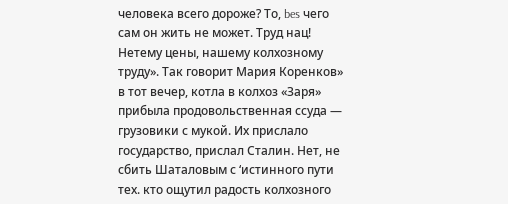человека всего дороже? То, bes чего сам он жить не может. Труд нац! Нетему цены, нашему колхозному труду». Так говорит Мария Коренков» в тот вечер, котла в колхоз «Заря» прибыла продовольственная ссуда — грузовики с мукой. Их прислало государство, прислал Сталин. Нет, не сбить Шаталовым с ‘истинного пути тех. кто ощутил радость колхозного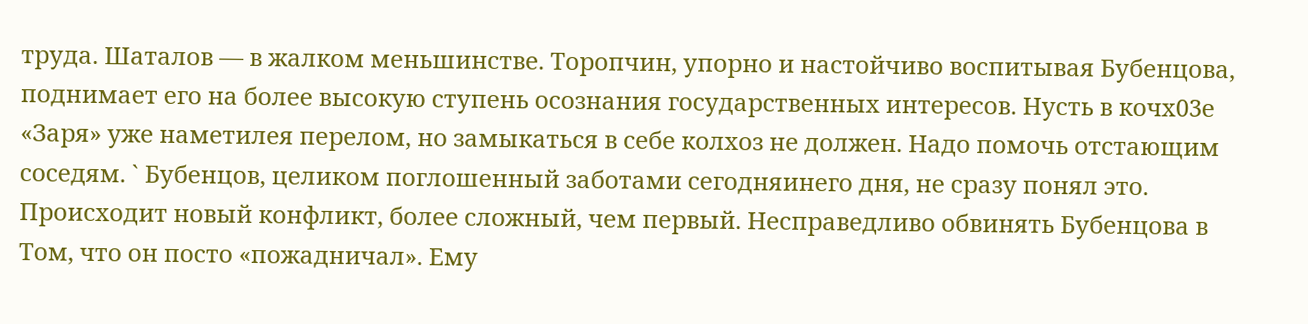труда. Шаталов — в жалком меньшинстве. Торопчин, упорно и настойчиво воспитывая Бубенцова, поднимает его на более высокую ступень осознания государственных интересов. Нусть в кочх03е «Заря» уже наметилея перелом, но замыкаться в себе колхоз не должен. Надо помочь отстающим соседям. ` Бубенцов, целиком поглошенный заботами сегодняинего дня, не сразу понял это. Происходит новый конфликт, более сложный, чем первый. Несправедливо обвинять Бубенцова в Том, что он посто «пожадничал». Ему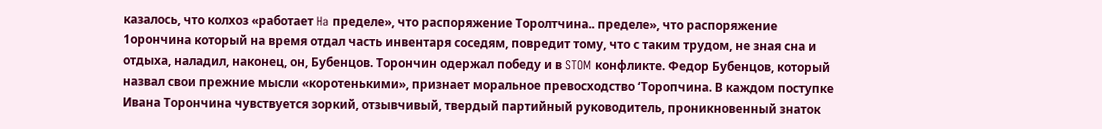казалось, что колхоз «работает Ha пределе», что распоряжение Торолтчина.. пределе», что распоряжение 1орончина который на время отдал часть инвентаря соседям, повредит тому, что с таким трудом, не зная сна и отдыха, наладил, наконец, он, Бубенцов. Торончин одержал победу и в STOM конфликте. Федор Бубенцов, который назвал свои прежние мысли «коротенькими», признает моральное превосходство ‘Торопчина. В каждом поступке Ивана Торончина чувствуется зоркий, отзывчивый, твердый партийный руководитель, проникновенный знаток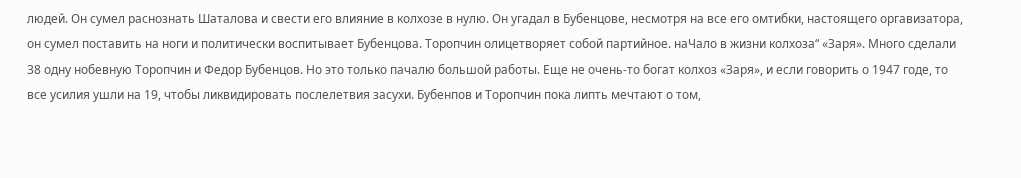людей. Он сумел раснознать Шаталова и свести его влияние в колхозе в нулю. Он угадал в Бубенцове, несмотря на все его омтибки, настоящего оргавизатора, он сумел поставить на ноги и политически воспитывает Бубенцова. Торопчин олицетворяет собой партийное. наЧало в жизни колхоза“ «Заря». Много сделали 38 одну нобевную Торопчин и Федор Бубенцов. Но это только пачалю большой работы. Еще не очень-то богат колхоз «Заря», и если говорить о 1947 годе, то все усилия ушли на 19, чтобы ликвидировать послелетвия засухи. Бубенпов и Торопчин пока липть мечтают о том,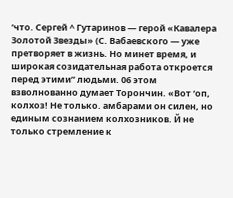‘что. Сергей ^ Гутаринов — герой «Кавалера Золотой Звезды» (С. Вабаевского — уже претворяет в жизнь. Но минет время, и широкая созидательная работа откроется перед этими” людьми. 06 этом взволнованно думает Торончин. «Вот ‘оп, колхоз! Не только. амбарами он силен, но единым сознанием колхозников. Й не только стремление к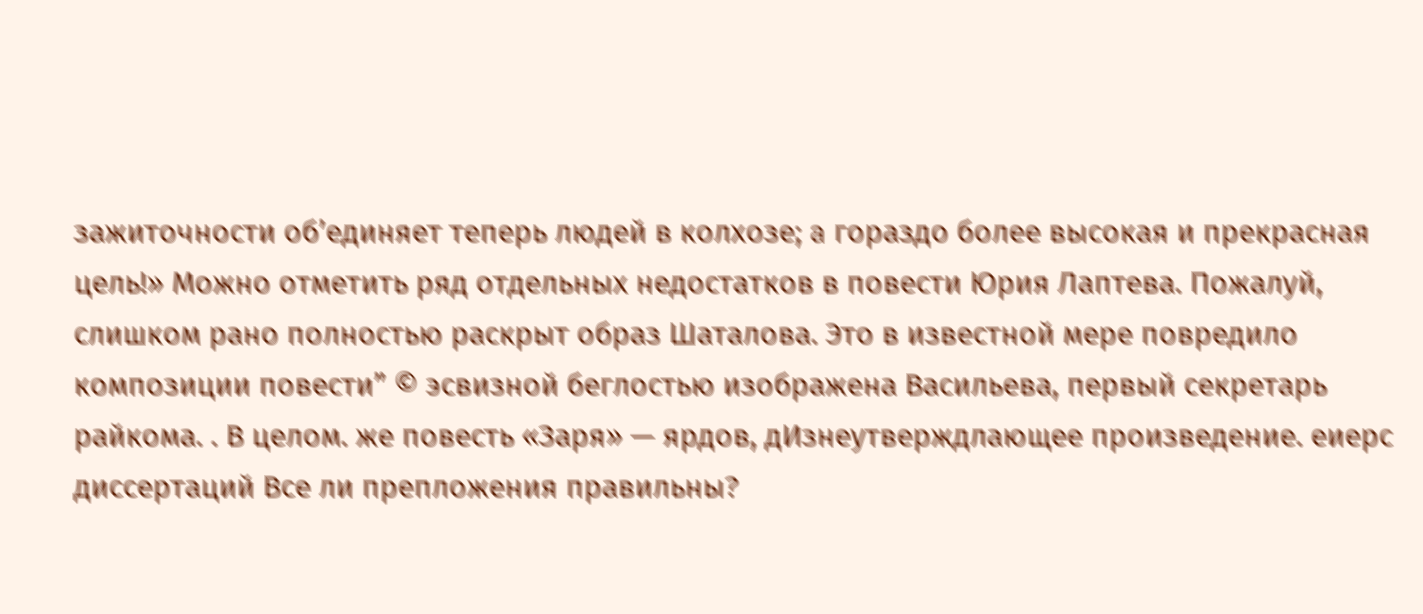зажиточности об’единяет теперь людей в колхозе; a гораздо более высокая и прекрасная цель!» Можно отметить ряд отдельных недостатков в повести Юрия Лаптева. Пожалуй, слишком рано полностью раскрыт образ Шаталова. Это в известной мере повредило композиции повести” © эсвизной беглостью изображена Васильева, первый секретарь райкома. . В целом. же повесть «Заря» — ярдов, дИзнеутверждлающее произведение. еиерс диссертаций Все ли препложения правильны?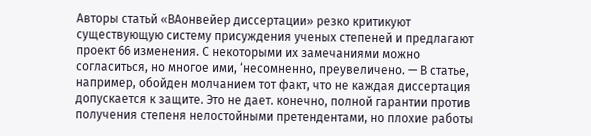Авторы статьй «ВАонвейер диссертации» резко критикуют существующую систему присуждения ученых степеней и предлагают проект 66 изменения. С некоторыми их замечаниями можно согласиться, но многое ими, ‘несомненно, преувеличено. — В статье, например, обойден молчанием тот факт, что не каждая диссертация допускается к защите. Это не дает. конечно, полной гарантии против получения степеня нелостойными претендентами, но плохие работы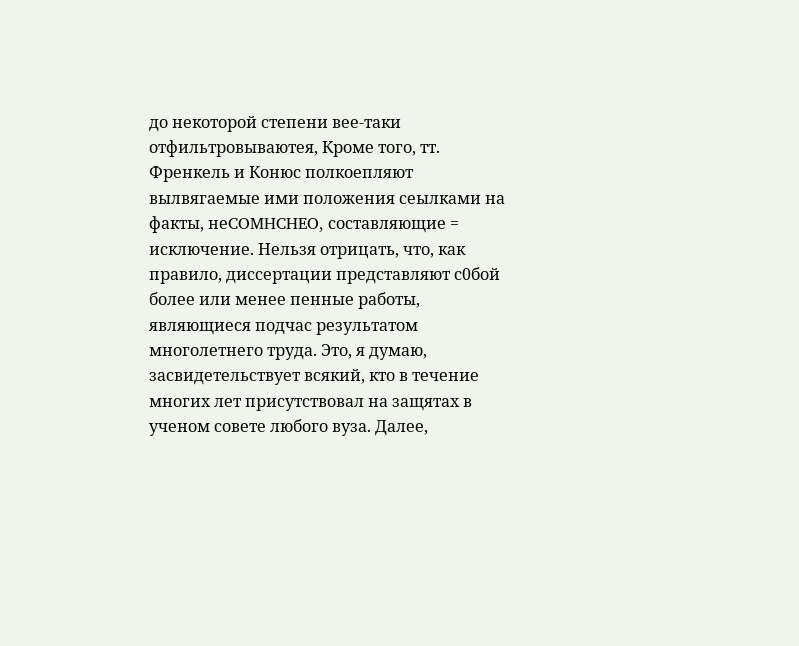до некоторой степени вее-таки отфильтровываютея, Кроме того, тт. Френкель и Конюс полкоепляют вылвягаемые ими положения сеылками на факты, неCOMHCHEO, составляющие = исключение. Нельзя отрицать, что, как правило, диссертации представляют с0бой более или менее пенные работы, являющиеся подчас результатом многолетнего труда. Это, я думаю, засвидетельствует всякий, кто в течение многих лет присутствовал на защятах в ученом совете любого вуза. Далее,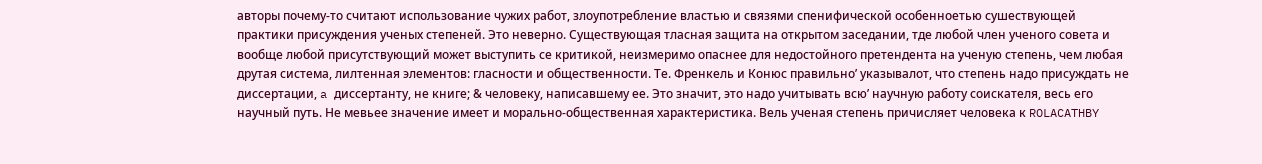авторы почему-то считают использование чужих работ, злоупотребление властью и связями спенифической особенноетью сушествующей практики присуждения ученых степеней. Это неверно. Существующая тласная защита на открытом заседании, тде любой член ученого совета и вообще любой присутствующий может выступить се критикой, неизмеримо опаснее для недостойного претендента на ученую степень, чем любая друтая система, лилтенная элементов: гласности и общественности. Те. Френкель и Конюс правильно’ указывалот, что степень надо присуждать не диссертации, a диссертанту, не книге; & человеку, написавшему ее. Это значит, это надо учитывать всю’ научную работу соискателя, весь его научный путь. Не мевьee значение имеет и морально-общественная характеристика. Вель ученая степень причисляет человека к ROLACATHBY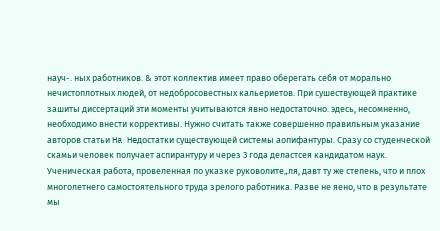науч-. ных работников. & этот коллектив имеет право оберегать себя от морально нечистоплотных людей, от недобросовестных кальериетов. При сушествующей практике зашиты диссертаций эти моменты учитываются явно недостаточно. эдесь, несомненно, необходимо внести коррективы. Нужно считать также совершенно правильным указание авторов статьи Ha Heдостатки существующей системы аопифантуры. Сразу со студенческой скамьи человек получает аспирантуру и через 3 года деластсея кандидатом наук. Ученическая работа, провеленная по указке руковолите„ля, давт ту же степень, что и плох многолетнего самостоятельного труда зрелого работника. Разве не яено, что в результате мы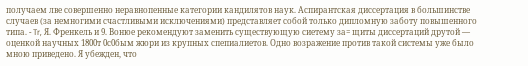получаем лве совершенно неравнопенные категории кандилятов наук. Аспирантская диссертация в большинстве случаев (за немногими счастливыми исключениями) представляет собой только дипломную заботу повышенного типа. - Tr, Я. Френкель и 9. Вонюе рекомендуют заменить существующую сиетему за= щиты диссертаций друтой — оценкой научных 1800т 0с0бым жюри из крупных спепиалиетов. Одно возражение против такой системы уже было мною приведено. Я убежден, что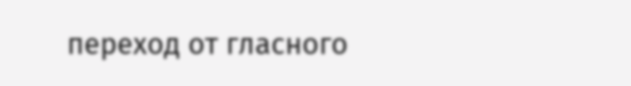переход от гласного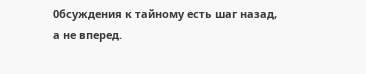0бсуждения к тайному есть шаг назад, а не вперед.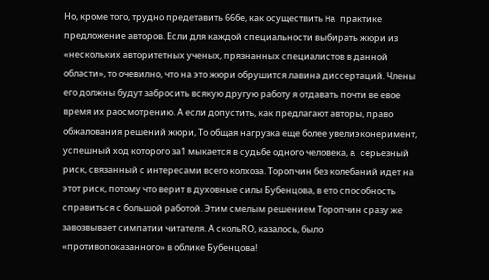Но, кроме того, трудно предетавить 66бе, как осуществить Ha практике предложение авторов. Если для каждой специальности выбирать жюри из «нескольких авторитетных ученых, прязнанных специалистов в данной области», то очевилно, что на это жюри обрушится лавина диссертаций. Члены его должны будут забросить всякую другую работу я отдавать почти ве евое время их раосмотрению. А если допустить, как предлагают авторы, право обжалования решений жюри, То общая нагрузка еще более увелиэконеримент, успешный ход которого за1 мыкается в судьбе одного человека, a ceрьезный риск, связанный с интересами всего колхоза. Торопчин без колебаний идет на этот риск, потому что верит в духовные силы Бубенцова, в ето способность справиться с большой работой. Этим смелым решением Торопчин сразу же завозвывает симпатии читателя. А скольRO, казалось, было «противопоказанного» в облике Бубенцова!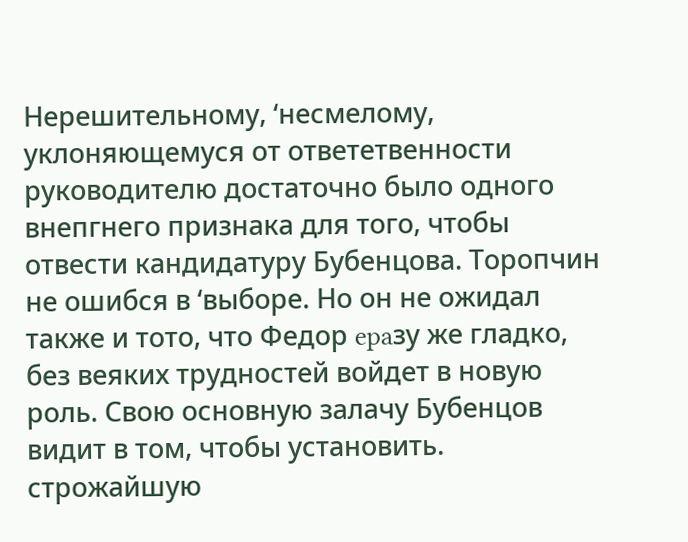Нерешительному, ‘несмелому, уклоняющемуся от ответетвенности руководителю достаточно было одного внепгнего признака для того, чтобы отвести кандидатуру Бубенцова. Торопчин не ошибся в ‘выборе. Но он не ожидал также и тото, что Федор epaзу же гладко, без веяких трудностей войдет в новую роль. Свою основную залачу Бубенцов видит в том, чтобы установить. строжайшую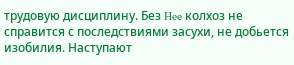трудовую дисциплину. Без Hee колхоз не справится с последствиями засухи, не добьется изобилия. Наступают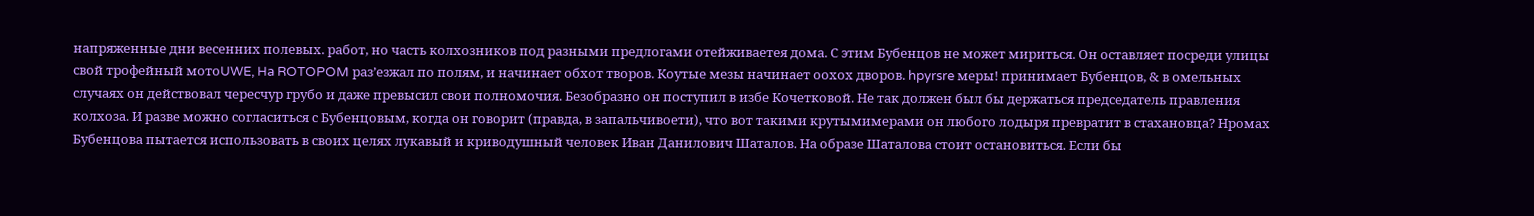напряженные дни весенних полевых. работ, но часть колхозников под разными предлогами отейживаетея дома. С этим Бубенцов не может мириться. Он оставляет посреди улицы свой трофейный мотоUWE, Ha ROTOPOM раз’езжал по полям, и начинает обхот творов. Коутые мезы начинает оохох дворов. hpyrsre меры! принимает Бубенцов, & в омельных случаях он действовал чересчур грубо и даже превысил свои полномочия. Безобразно он поступил в избе Кочетковой. Не так должен был бы держаться председатель правления колхоза. И разве можно согласиться с Бубенцовым, когда он говорит (правда, в запальчивоети), что вот такими крутымимерами он любого лодыря превратит в стахановца? Нромах Бубенцова пытается использовать в своих целях лукавый и криводушный человек Иван Данилович Шаталов. На образе Шаталова стоит остановиться. Если бы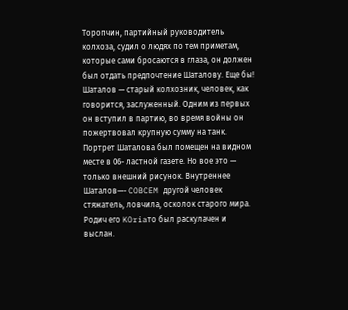Торопчин, партийный руководитель колхоза, судил о людях по тем приметам, которые сами бросаются в глаза, он должен был отдать предпочтение Шаталову. Еще бы! Шаталов — старый колхозник, человек, как говорится, заслуженный. Одним из первых он вступил в партию, во время войны он пожертвовал крупную сумму на танк. Портрет Шаталова был помещен на видном месте в 06- ластной газете. Но вое это — только внешний рисунок. Внутреннее Шаталов—- COBCEM другой человек стяжатель, ловчила, осколок старого мира. Родич его KOriaто был раскулачен и выслан.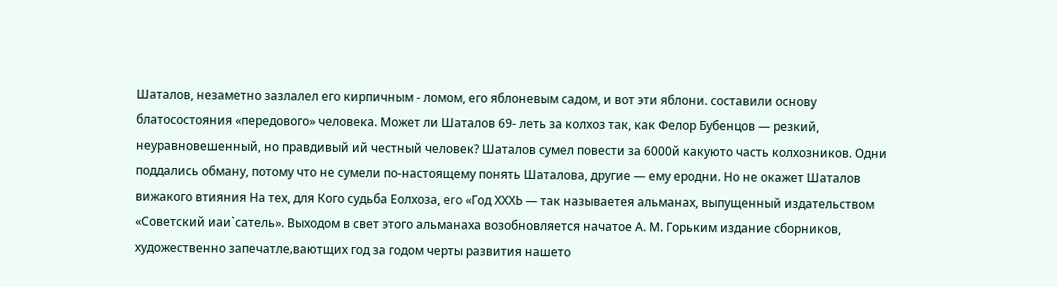Шаталов, незаметно зазлалел его кирпичным - ломом, его яблоневым садом, и вот эти яблони. составили основу блатосостояния «передового» человека. Может ли Шаталов 69- леть за колхоз так, как Фелор Бубенцов — резкий, неуравновешенный, но правдивый ий честный человек? Шаталов сумел повести за 6000й какуюто часть колхозников. Одни поддались обману, потому что не сумели по-настоящему понять Шаталова, другие — ему еродни. Но не окажет Шаталов вижакого втияния На тех, для Кого судьба Еолхоза, ero «Год ХХХЬ — так называетея альманах, выпущенный издательством «Советский иаи`сатель». Выходом в свет этого альманаха возобновляется начатое А. М. Горьким издание сборников, художественно запечатле‚ваютщих год за годом черты развития нашето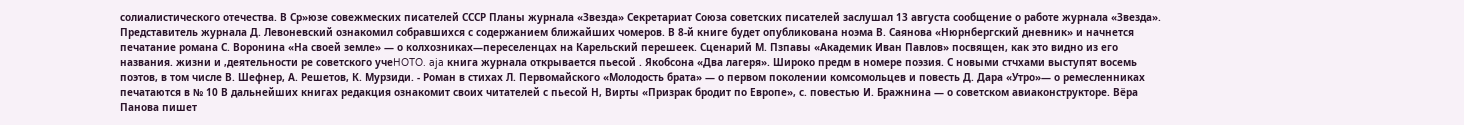солиалистического отечества. В Ср»юзе совежмеских писателей СССР Планы журнала «Звезда» Секретариат Союза советских писателей заслушал 13 августа сообщение о работе журнала «Звезда». Представитель журнала Д. Левоневский ознакомил собравшихся с содержанием ближайших чомеров. В 8-й книге будет опубликована ноэма В. Саянова «Нюрнбергский дневник» и начнется печатание романа С. Воронина «На своей земле» — о колхозниках—переселенцах на Карельский перешеек. Сценарий М. Пзпавы «Академик Иван Павлов» посвящен, как это видно из его названия. жизни и ‚деятельности ре советского учеHOTO. aja книга журнала открывается пьесой . Якобсона «Два лагеря». Широко предм в номере поэзия. С новыми стчхами выступят восемь поэтов, в том числе В. Шефнер, А. Решетов, К. Мурзиди. - Роман в стихах Л. Первомайского «Молодость брата» — о первом поколении комсомольцев и повесть Д. Дара «Утро»— о ремесленниках печатаются в № 10 В дальнейших книгах редакция ознакомит своих читателей с пьесой Н, Вирты «Призрак бродит по Европе», с. повестью И. Бражнина — о советском авиаконструкторе. Вёра Панова пишет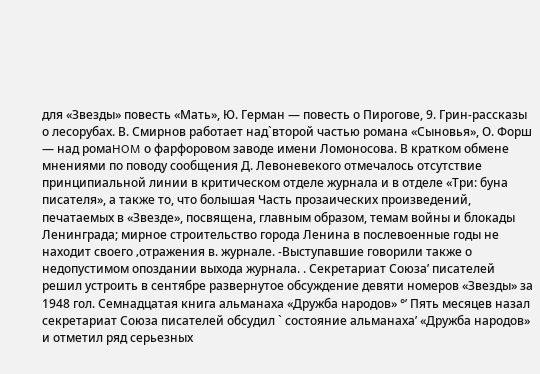для «Звезды» повесть «Мать», Ю. Герман — повесть о Пирогове, 9. Грин-рассказы о лесорубах. В. Смирнов работает над`второй частью романа «Сыновья», О. Форш — над ромаHOM о фарфоровом заводе имени Ломоносова. В кратком обмене мнениями по поводу сообщения Д. Левоневекого отмечалось отсутствие принципиальной линии в критическом отделе журнала и в отделе «Три: буна писателя», а также то, что болышая Часть прозаических произведений, печатаемых в «Звезде», посвящена, главным образом, темам войны и блокады Ленинграда; мирное строительство города Ленина в послевоенные годы не находит своего ‚отражения в. журнале. -Выступавшие говорили также о недопустимом опоздании выхода журнала. . Секретариат Союза’ писателей решил устроить в сентябре развернутое обсуждение девяти номеров «Звезды» за 1948 гол. Семнадцатая книга альманаха «Дружба народов» °’ Пять месяцев назал секретариат Союза писателей обсудил ` состояние альманаха’ «Дружба народов» и отметил ряд серьезных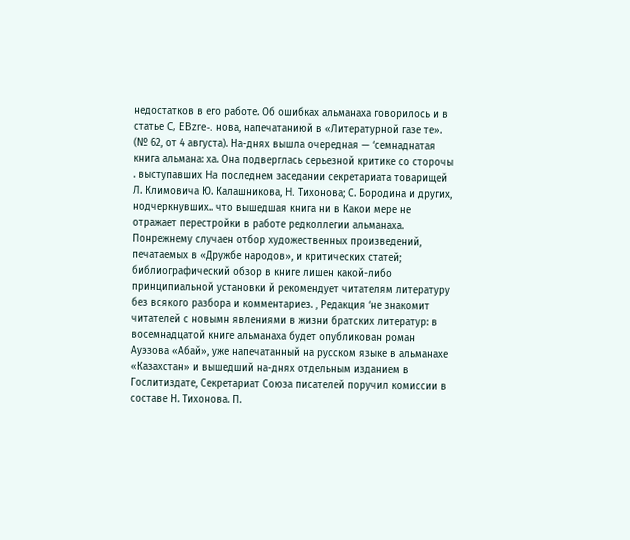недостатков в его работе. Об ошибках альманаха говорилось и в статье C, EBzre-. нова, напечатаниюй в «Литературной газе те». (№ 62, от 4 августа). На-днях вышла очередная — ‘семнаднатая книга альмана: ха. Она подверглась серьезной критике со сторочы . выступавших Ha последнем заседании секретариата товарищей Л. Климовича Ю. Калашникова, H. Тихонова; С. Бородина и других, нодчеркнувших.. что вышедшая книга ни в Какои мере не отражает перестройки в работе редколлегии альманаха. Понрежнему случаен отбор художественных произведений, печатаемых в «Дружбе народов», и критических статей; библиографический обзор в книге лишен какой-либо принципиальной установки й рекомендует читателям литературу без всякого разбора и комментариез. ‚ Редакция ‘не знакомит читателей с новымн явлениями в жизни братских литератур: в восемнадцатой книге альманаха будет опубликован роман Ауэзова «Абай», уже напечатанный на русском языке в альманахе «Казахстан» и вышедший на-днях отдельным изданием в Гослитиздате, Секретариат Союза писателей поручил комиссии в составе Н. Тихонова. П.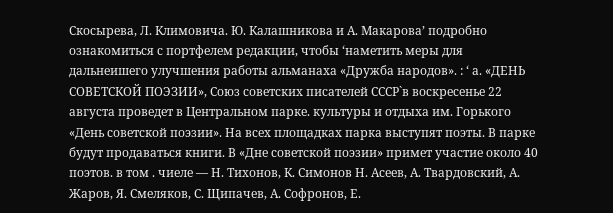Скосырева, Л. Климовича. Ю. Калашникова и А. Макарова’ подробно ознакомиться с портфелем редакции, чтобы ‘наметить меры для дальнеишего улучшения работы альманаха «Дружба народов». : ‘ а. «ДЕНЬ СОВЕТСКОЙ ПОЭЗИИ», Союз советских писателей СССР`в воскресенье 22 августа проведет в Центральном парке. культуры и отдыха им. Горького «День советской поэзии». На всех площадках парка выступят поэты. В парке будут продаваться книги. В «Дне советской поэзии» примет участие около 40 поэтов. в том . чиеле — Н. Тихонов, К. Симонов Н. Асеев, А. Твардовский, А. Жаров, Я. Смеляков, С. Щипачев, А. Софронов, Е.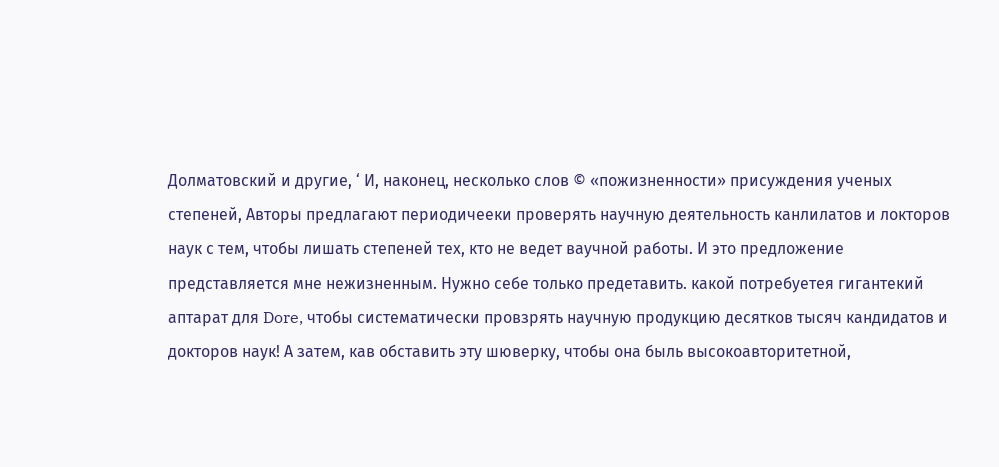Долматовский и другие, ‘ И, наконец, несколько слов © «пожизненности» присуждения ученых степеней, Авторы предлагают периодичееки проверять научную деятельность канлилатов и локторов наук с тем, чтобы лишать степеней тех, кто не ведет ваучной работы. И это предложение представляется мне нежизненным. Нужно себе только предетавить. какой потребуетея гигантекий аптарат для Dore, чтобы систематически провзрять научную продукцию десятков тысяч кандидатов и докторов наук! А затем, кав обставить эту шюверку, чтобы она быль высокоавторитетной,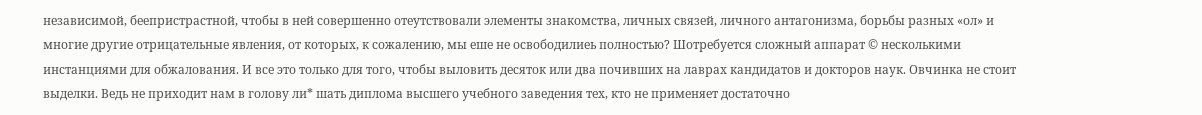независимой, беепристрастной, чтобы в ней совершенно отеутствовали элементы знакомства, личных связей, личного антагонизма, борьбы разных «ол» и многие другие отрицательные явления, от которых, к сожалению, мы еше не освободилиеь полностью? Шотребуется сложный аппарат © несколькими инстанциями для обжалования. И все это только для того, чтобы выловить десяток или два почивших на лаврах кандидатов и докторов наук. Овчинка не стоит выделки. Ведь не приходит нам в голову ли* шать диплома высшего учебного заведения тех, кто не применяет достаточно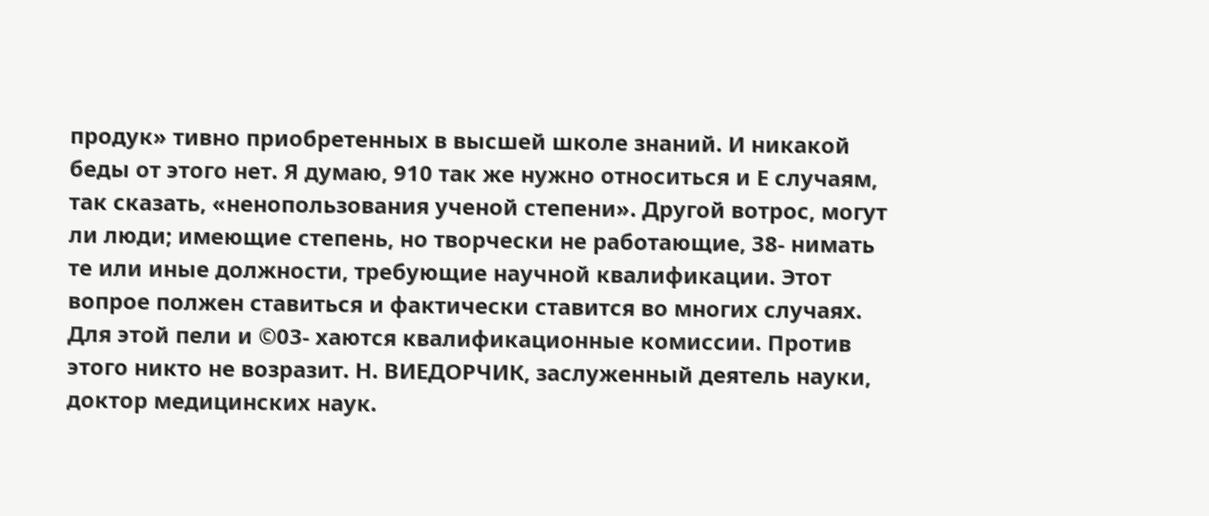продук» тивно приобретенных в высшей школе знаний. И никакой беды от этого нет. Я думаю, 910 так же нужно относиться и Е случаям, так сказать, «ненопользования ученой степени». Другой вотрос, могут ли люди; имеющие степень, но творчески не работающие, 38- нимать те или иные должности, требующие научной квалификации. Этот вопрое полжен ставиться и фактически ставится во многих случаях. Для этой пели и ©03- хаются квалификационные комиссии. Против этого никто не возразит. Н. ВИЕДОРЧИК, заслуженный деятель науки, доктор медицинских наук.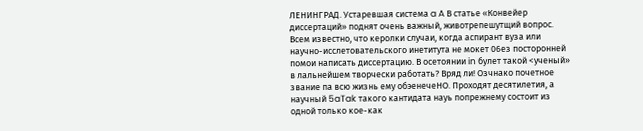ЛЕНИНГРАД. Устаревшая система a A В статье «Конвейер диссертаций» поднят очень важный, животрепешутщий вопрос. Всем известно, что керолки случаи, когда аспирант вуза или научно-исслетовательского инетитута не мокет 06ез посторонней помои написать диссертацию. В осетоянии in булет такой <ученый» в лальнейшем творчески работать? Вряд ли! Озчнако почетное звание па всю жизнь ему обэенечеHO. Проходят десятилетия, а научный 5aTak такого кантидата науь попрежнему состоит из одной только кое-как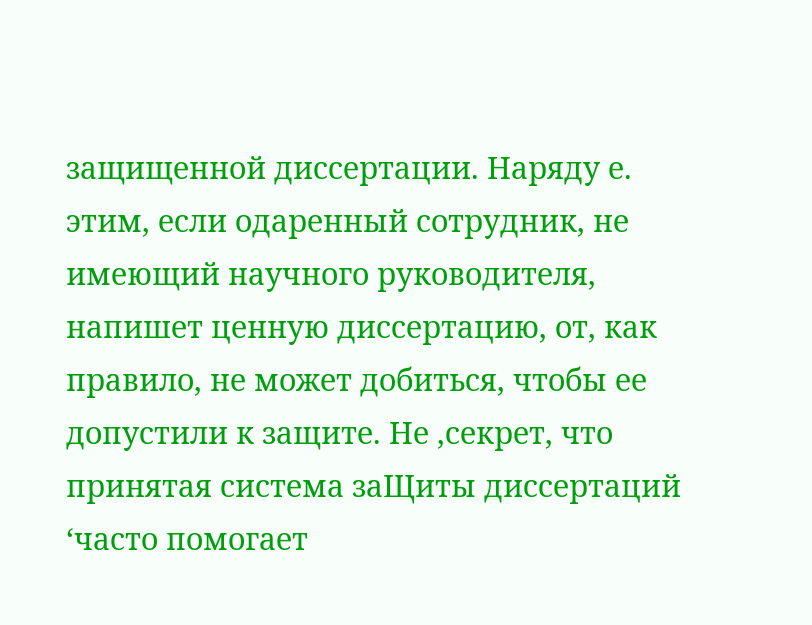защищенной диссертации. Наряду е. этим, если одаренный сотрудник, не имеющий научного руководителя, напишет ценную диссертацию, от, как правило, не может добиться, чтобы ее допустили к защите. Не ‚секрет, что принятая система заЩиты диссертаций ‘часто помогает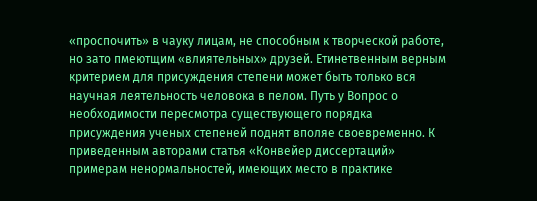«проспочить» в чауку лицам, не способным к творческой работе, но зато пмеютщим «влиятельных» друзей. Етинетвенным верным критерием для присуждения степени может быть только вся научная леятельность человока в пелом. Путь у Вопрос о необходимости пересмотра существующего порядка присуждения ученых степеней поднят вполяе своевременно. К приведенным авторами статья «Конвейер диссертаций» примерам ненормальностей, имеющих место в практике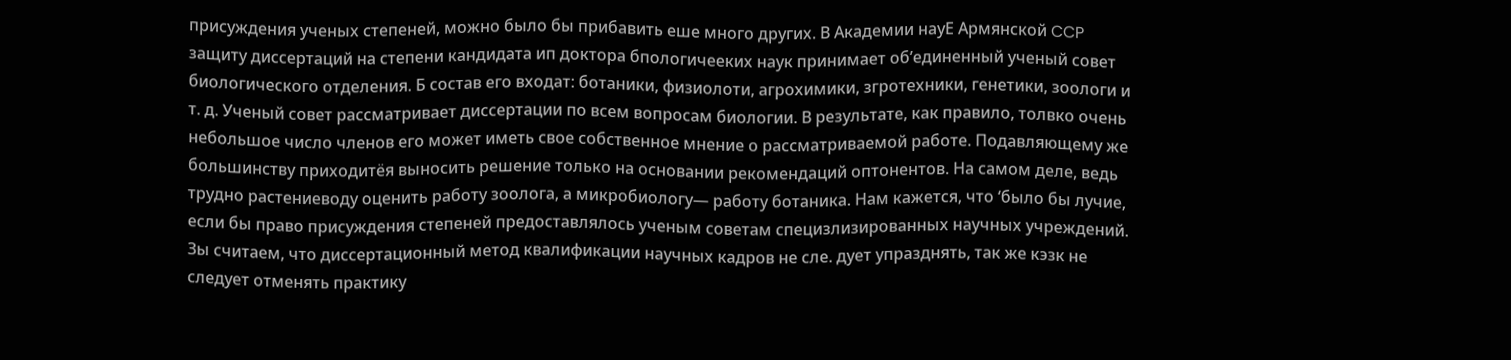присуждения ученых степеней, можно было бы прибавить еше много других. В Академии науЕ Армянской CCP защиту диссертаций на степени кандидата ип доктора бпологичееких наук принимает об’единенный ученый совет биологического отделения. Б состав его входат: ботаники, физиолоти, агрохимики, згротехники, генетики, зоологи и т. д. Ученый совет рассматривает диссертации по всем вопросам биологии. В результате, как правило, толвко очень небольшое число членов его может иметь свое собственное мнение о рассматриваемой работе. Подавляющему же большинству приходитёя выносить решение только на основании рекомендаций оптонентов. На самом деле, ведь трудно растениеводу оценить работу зоолога, а микробиологу— работу ботаника. Нам кажется, что ‘было бы лучие, если бы право присуждения степеней предоставлялось ученым советам специзлизированных научных учреждений. Зы считаем, что диссертационный метод квалификации научных кадров не сле. дует упразднять, так же кэзк не следует отменять практику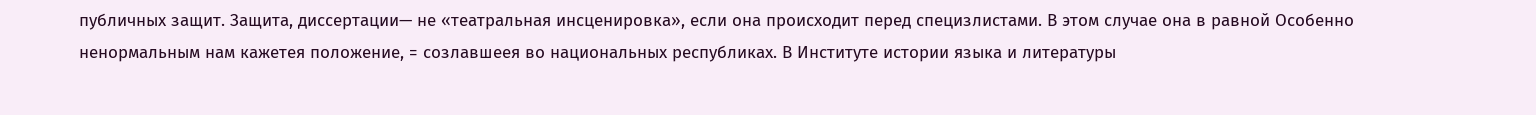публичных защит. Защита, диссертации— не «театральная инсценировка», если она происходит перед специзлистами. В этом случае она в равной Особенно ненормальным нам кажетея положение, = созлавшеея во национальных республиках. В Институте истории языка и литературы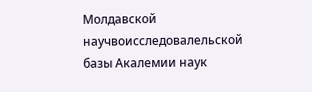Молдавской научвоисследовалельской базы Акалемии наук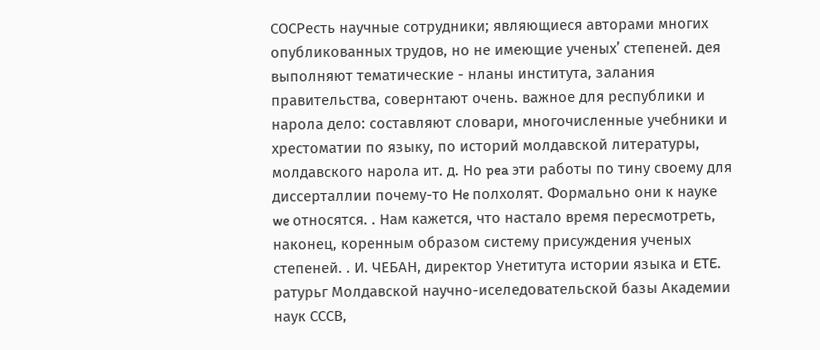СОСРесть научные сотрудники; являющиеся авторами многих опубликованных трудов, но не имеющие ученых’ степеней. дея выполняют тематические - нланы института, залания правительства, совернтают очень. важное для республики и нарола дело: составляют словари, многочисленные учебники и хрестоматии по языку, по историй молдавской литературы, молдавского нарола ит. д. Но pea эти работы по тину своему для диссерталлии почему-то He полхолят. Формально они к науке we относятся. . Нам кажется, что настало время пересмотреть, наконец, коренным образом систему присуждения ученых степеней. . И. ЧЕБАН, директор Унетитута истории языка и ETE. ратурьг Молдавской научно-иселедовательской базы Академии наук СССВ,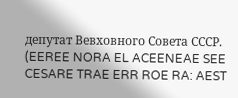депутат Вевховного Совета СССР. (EEREE NORA EL ACEENEAE SEE CESARE TRAE ERR ROE RA: AEST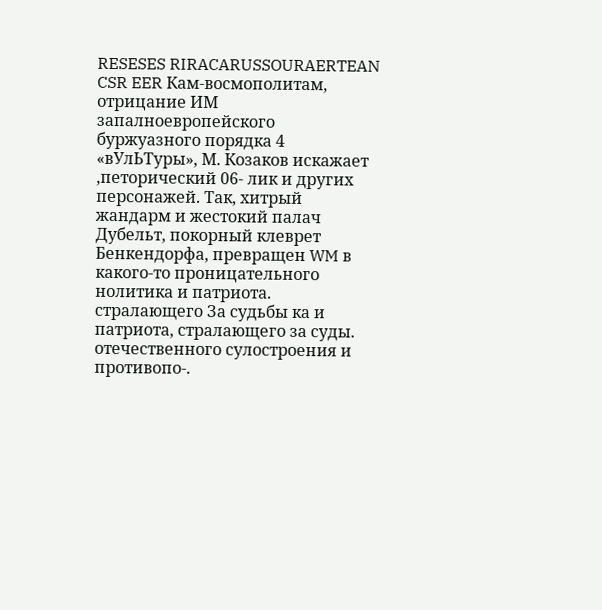RESESES RIRACARUSSOURAERTEAN CSR EER Кам-восмополитам, отрицание ИМ запалноевропейского буржуазного порядка 4 «вУлЬТуры», М. Козаков искажает ‚петорический 06- лик и других персонажей. Так, хитрый жандарм и жестокий палач Дубельт, покорный клеврет Бенкендорфа, превращен WM в какого-то проницательного нолитика и патриота. стралающего За судьбы ка и патриота, стралающего за суды. отечественного сулостроения и противопо-.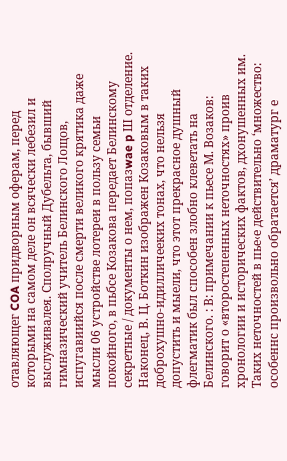отавляющег COA придворным оферам, перед которыми на самом деле он всячески лебезил и выслуживалея. Сполручный Дубельта, бывший гимназический учитель Белинского Лощов, испугавиийся после смерти великого крятика даже мысли 06 устройстве лотереи в пользу семьи покойного, в пьбсе Козакова передает Белинскому секретные / документы о нем, попазwae p Ш отделение. Наконец, В. Ц. Боткин изображен Козаковым в таких доброхушно-идилличееких тонах, что нельзя допустить и мыели, что этот прекрасное душный флегматик был способен злобно клеветать на Белинского. : В: примечании к пьесе М. Возаков: говорит о «второстепенных неточностях» проив хронологии и исторических фактов, дхонушенных им. Таких неточностей в пье‹е действительно ‘множество: особеннс произвольно обратается’ драматург е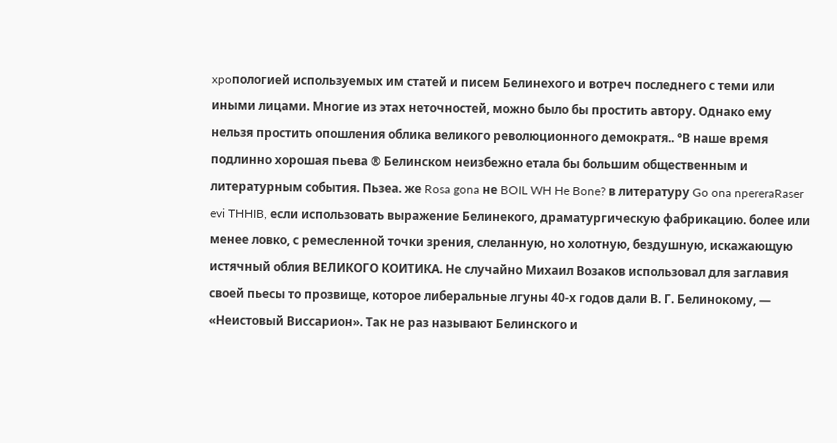xpoпологией используемых им статей и писем Белинехого и вотреч последнего с теми или иными лицами. Многие из этах неточностей, можно было бы простить автору. Однако ему нельзя простить опошления облика великого революционного демократя.. °В наше время подлинно хорошая пьева ® Белинском неизбежно етала бы большим общественным и литературным события. Пьзеа. же Rosa gona не BOIL WH He Bone? в литературу Go ona npereraRaser evi THHIB, если использовать выражение Белинекого, драматургическую фабрикацию. более или менее ловко, с ремесленной точки зрения, слеланную, но холотную, бездушную, искажающую истячный облия ВЕЛИКОГО КОИТИКА. Не случайно Михаил Возаков использовал для заглавия своей пьесы то прозвище, которое либеральные лгуны 40-х годов дали В. Г. Белинокому, — «Неистовый Виссарион». Так не раз называют Белинского и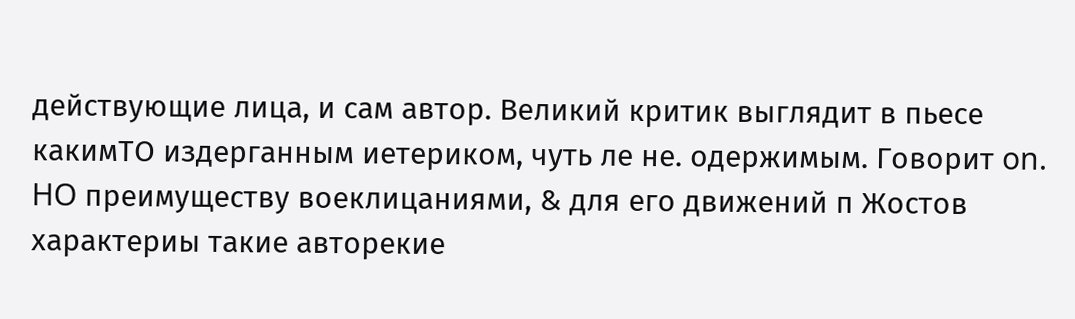действующие лица, и сам автор. Великий критик выглядит в пьесе какимTO издерганным иетериком, чуть ле не. одержимым. Говорит on. HO преимуществу воеклицаниями, & для его движений п Жостов характериы такие авторекие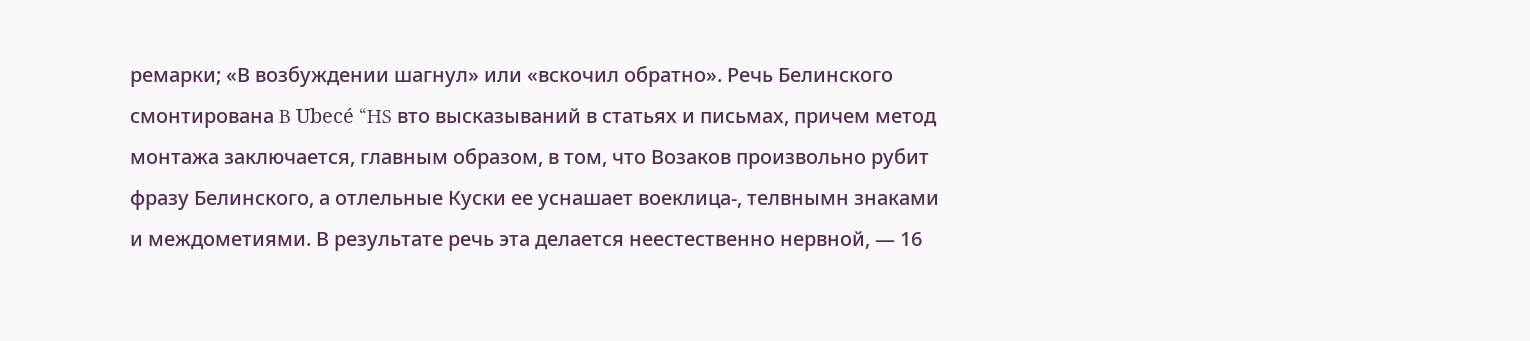ремарки; «В возбуждении шагнул» или «вскочил обратно». Речь Белинского смонтирована B Ubecé “HS вто высказываний в статьях и письмах, причем метод монтажа заключается, главным образом, в том, что Возаков произвольно рубит фразу Белинского, а отлельные Куски ее уснашает воеклица-, телвнымн знаками и междометиями. В результате речь эта делается неестественно нервной, — 16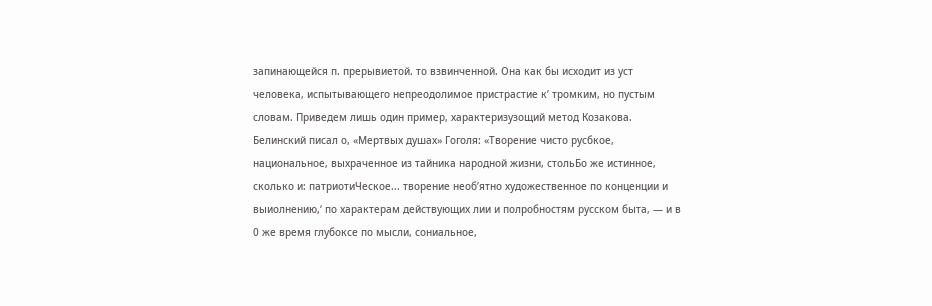запинающейся п. прерывиетой. то взвинченной. Она как бы исходит из уст человека, испытывающего непреодолимое пристрастие к’ тромким, но пустым словам. Приведем лишь один пример, характеризузощий метод Козакова. Белинский писал о, «Мертвых душах» Гоголя: «Творение чисто русбкое, национальное, выхраченное из тайника народной жизни, стольБо же истинное, сколько и: патриотиЧеское... творение необ’ятно художественное по конценции и выиолнению,‘ по характерам действующих лии и полробностям русском быта, — и в 0 же время глубоксе по мысли, сониальное,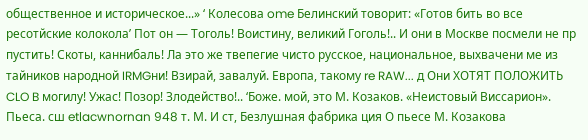общественное и историческое...» ‘ Колесова ome Белинский товорит: «Готов бить во все ресотйские колокола’ Пот он — Тоголь! Воистину, великий Гоголь!.. И они в Москве посмели не пр пустить! Скоты, каннибаль! Ла это же твепегие чисто русское, национальное, выхвачени ме из тайников народной IRMGни! Взирай, завалуй. Европа, такому re RAW... д Они ХОТЯТ ПОЛОЖИТЬ CLO B могилу! Ужас! Позор! Злодейство!.. ‘Боже. мой, это М. Козаков. «Неистовый Виссарион». Пьеса. сш etlacwnornan 948 т. М. И ст, Безлушная фабрика ция О пьесе М. Козакова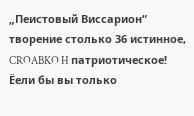„Пеистовый Виссарион“ творение столько 36 истинное, CROABKO H патриотическое! Ёели бы вы только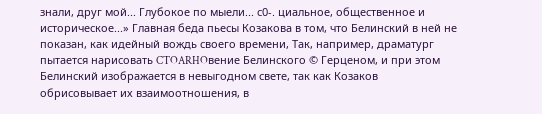знали, друг мой... Глубокое по мыели... с0-. циальное, общественное и историческое...» Главная беда пьесы Козакова в том, что Белинский в ней не показан, как идейный вождь своего времени, Так, например, драматург пытается нарисовать CTOARHOвение Белинского © Герценом, и при этом Белинский изображается в невыгодном свете, так как Козаков обрисовывает их взаимоотношения, в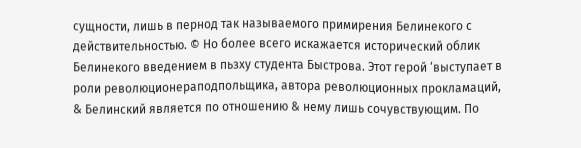сущности, лишь в пернод так называемого примирения Белинекого с действительностью. © Но более всего искажается исторический облик Белинекого введением в пьзху студента Быстрова. Этот герой ‘выступает в роли революционераподпольщика, автора революционных прокламаций, & Белинский является по отношению & нему лишь сочувствующим. По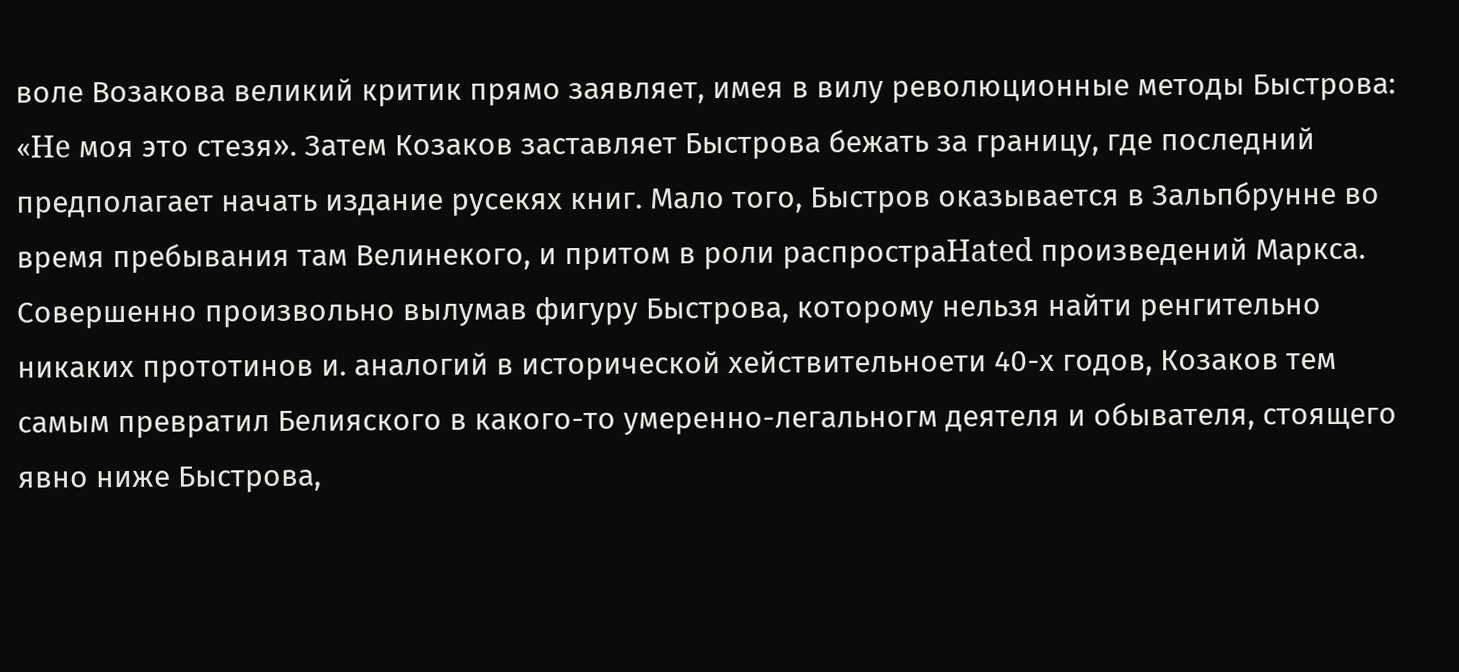воле Возакова великий критик прямо заявляет, имея в вилу революционные методы Быстрова: «He моя это стезя». Затем Козаков заставляет Быстрова бежать за границу, где последний предполагает начать издание русекях книг. Мало того, Быстров оказывается в Зальпбрунне во время пребывания там Велинекого, и притом в роли распростраHated произведений Маркса. Совершенно произвольно вылумав фигуру Быстрова, которому нельзя найти ренгительно никаких прототинов и. аналогий в исторической хействительноети 40-х годов, Козаков тем самым превратил Белияского в какого-то умеренно-легальногм деятеля и обывателя, стоящего явно ниже Быстрова,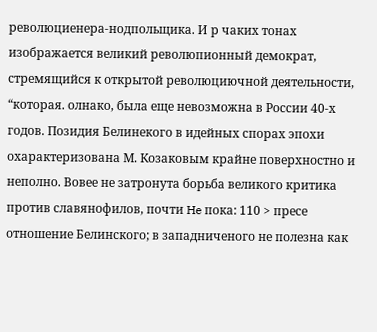революциенера-нодпольщика. И р чаких тонах изображается великий революпионный демократ, стремящийся к открытой революциючной деятельности, “которая. олнако, была еще невозможна в России 40-х годов. Позидия Белинекого в идейных спорах эпохи охарактеризована М. Козаковым крайне поверхностно и неполно. Вовее не затронута борьба великого критика против славянофилов, почти He пока: 110 > пресе отношение Белинского; в западниченого не полезна как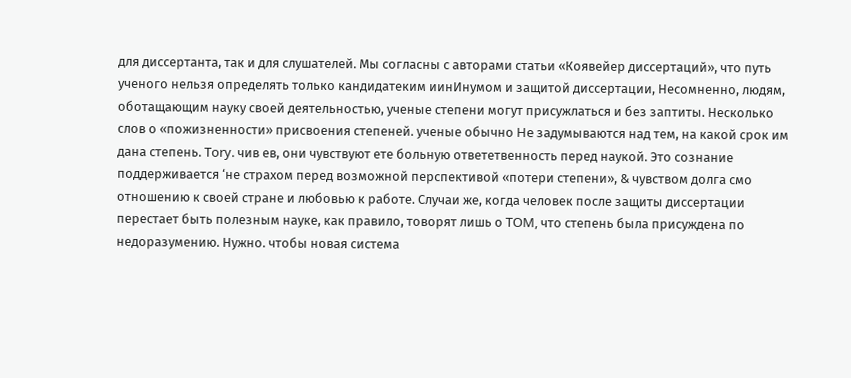для диссертанта, так и для слушателей. Мы согласны с авторами статьи «Коявейер диссертаций», что путь ученого нельзя определять только кандидатеким иинИнумом и защитой диссертации, Несомненно, людям, оботащающим науку своей деятельностью, ученые степени могут присужлаться и без заптиты. Несколько слов о «пожизненности» присвоения степеней. ученые обычно He задумываются над тем, на какой срок им дана степень. Tory. чив ев, они чувствуют ете больную ответетвенность перед наукой. Это сознание поддерживается ‘не страхом перед возможной перспективой «потери степени», & чувством долга смо отношению к своей стране и любовью к работе. Случаи же, когда человек после защиты диссертации перестает быть полезным науке, как правило, товорят лишь о TOM, что степень была присуждена по недоразумению. Нужно. чтобы новая система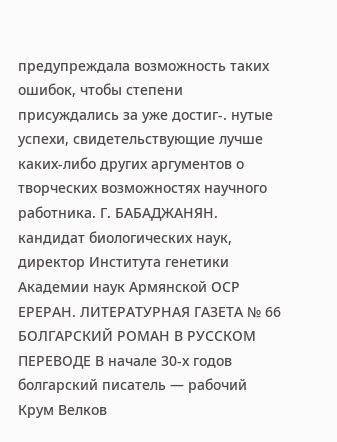предупреждала возможность таких ошибок, чтобы степени присуждались за уже достиг-. нутые успехи, свидетельствующие лучше каких-либо других аргументов о творческих возможностях научного работника. Г. БАБАДЖАНЯН. кандидат биологических наук, директор Института генетики Академии наук Армянской ОСР ЕРЕРАН. ЛИТЕРАТУРНАЯ ГАЗЕТА № 66 БОЛГАРСКИЙ РОМАН В РУССКОМ ПЕРЕВОДЕ В начале 30-х годов болгарский писатель — рабочий Крум Велков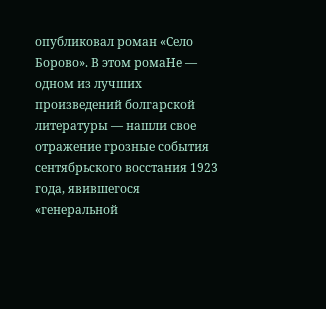опубликовал роман «Село Борово». В этом ромаHe — одном из лучших произведений болгарской литературы — нашли свое отражение грозные события сентябрьского восстания 1923 года, явившегося «генеральной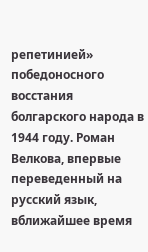репетинией» победоносного восстания болгарского народа в 1944 году. Роман Велкова, впервые переведенный на русский язык, вближайшее время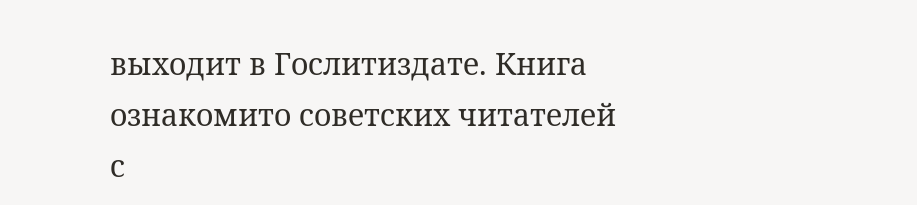выходит в Гослитиздате. Книга ознакомито советских читателей с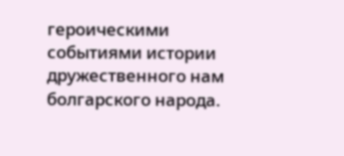героическими событиями истории дружественного нам болгарского народа.